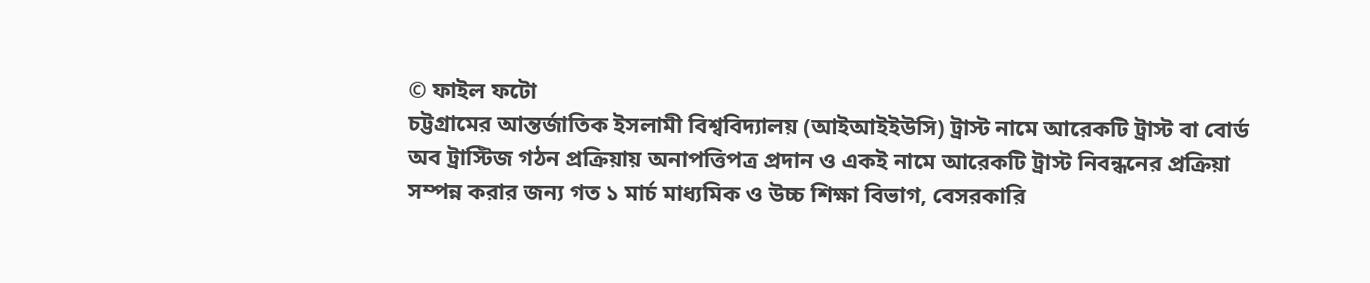© ফাইল ফটো
চট্টগ্রামের আন্তর্জাতিক ইসলামী বিশ্ববিদ্যালয় (আইআইইউসি) ট্রাস্ট নামে আরেকটি ট্রাস্ট বা বোর্ড অব ট্রাস্টিজ গঠন প্রক্রিয়ায় অনাপত্তিপত্র প্রদান ও একই নামে আরেকটি ট্রাস্ট নিবন্ধনের প্রক্রিয়া সম্পন্ন করার জন্য গত ১ মার্চ মাধ্যমিক ও উচ্চ শিক্ষা বিভাগ, বেসরকারি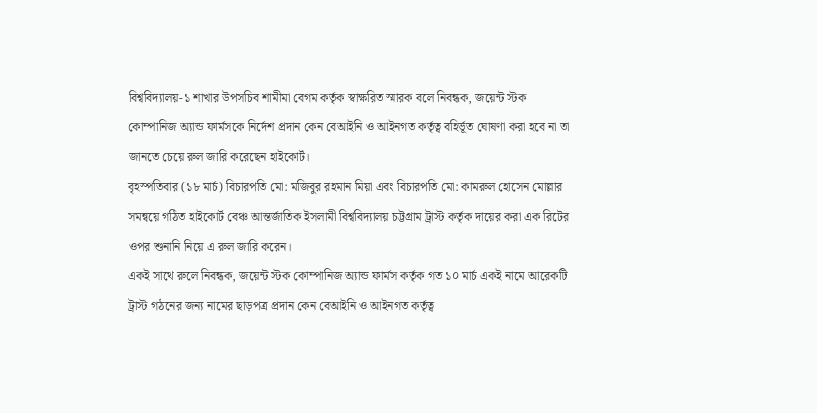বিশ্ববিদ্যালয়-১ শাখার উপসচিব শামীমা বেগম কর্তৃক স্বাক্ষরিত স্মারক বলে নিবন্ধক, জয়েন্ট স্টক কোম্পানিজ অ্যান্ড ফার্মসকে নির্দেশ প্রদান কেন বেআইনি ও আইনগত কর্তৃত্ব বহির্ভূত ঘোষণা করা হবে না তা জানতে চেয়ে রুল জারি করেছেন হাইকোর্ট।
বৃহস্পতিবার (১৮ মার্চ) বিচারপতি মো: মজিবুর রহমান মিয়া এবং বিচারপতি মো: কামরুল হোসেন মোল্লার সমন্বয়ে গঠিত হাইকোর্ট বেঞ্চ আন্তর্জাতিক ইসলামী বিশ্ববিদ্যালয় চট্টগ্রাম ট্রাস্ট কর্তৃক দায়ের করা এক রিটের ওপর শুনানি নিয়ে এ রুল জারি করেন।
একই সাথে রুলে নিবন্ধক, জয়েন্ট স্টক কোম্পানিজ অ্যান্ড ফার্মস কর্তৃক গত ১০ মার্চ একই নামে আরেকটি ট্রাস্ট গঠনের জন্য নামের ছাড়পত্র প্রদান কেন বেআইনি ও আইনগত কর্তৃত্ব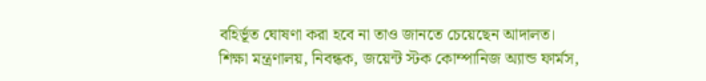বহির্ভূত ঘোষণা করা হবে না তাও জানতে চেয়েছেন আদালত।
শিক্ষা মন্ত্রণালয়, নিবন্ধক, জয়েন্ট স্টক কোম্পানিজ অ্যান্ড ফার্মস,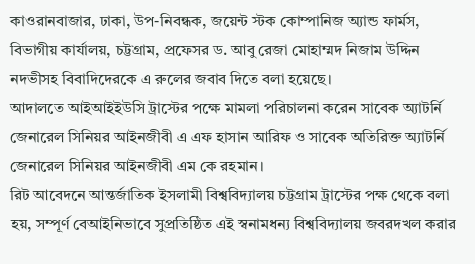কাওরানবাজার, ঢাকা, উপ-নিবন্ধক, জয়েন্ট স্টক কোম্পানিজ অ্যান্ড ফার্মস, বিভাগীয় কার্যালয়, চট্টগ্রাম, প্রফেসর ড. আবু রেজা মোহাম্মদ নিজাম উদ্দিন নদভীসহ বিবাদিদেরকে এ রুলের জবাব দিতে বলা হয়েছে।
আদালতে আইআইইউসি ট্রাস্টের পক্ষে মামলা পরিচালনা করেন সাবেক অ্যাটর্নি জেনারেল সিনিয়র আইনজীবী এ এফ হাসান আরিফ ও সাবেক অতিরিক্ত অ্যাটর্নি জেনারেল সিনিয়র আইনজীবী এম কে রহমান।
রিট আবেদনে আন্তর্জাতিক ইসলামী বিশ্ববিদ্যালয় চট্টগ্রাম ট্রাস্টের পক্ষ থেকে বলা হয়, সম্পূর্ণ বেআইনিভাবে সুপ্রতিষ্ঠিত এই স্বনামধন্য বিশ্ববিদ্যালয় জবরদখল করার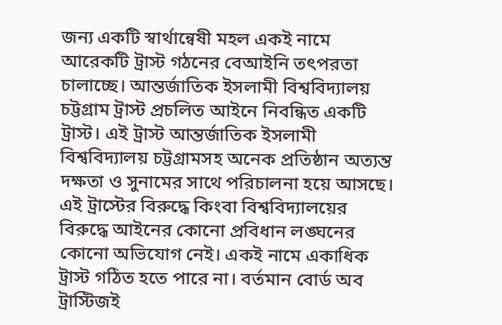জন্য একটি স্বার্থান্বেষী মহল একই নামে আরেকটি ট্রাস্ট গঠনের বেআইনি তৎপরতা চালাচ্ছে। আন্তর্জাতিক ইসলামী বিশ্ববিদ্যালয় চট্টগ্রাম ট্রাস্ট প্রচলিত আইনে নিবন্ধিত একটি ট্রাস্ট। এই ট্রাস্ট আন্তর্জাতিক ইসলামী বিশ্ববিদ্যালয় চট্টগ্রামসহ অনেক প্রতিষ্ঠান অত্যন্ত দক্ষতা ও সুনামের সাথে পরিচালনা হয়ে আসছে।
এই ট্রাস্টের বিরুদ্ধে কিংবা বিশ্ববিদ্যালয়ের বিরুদ্ধে আইনের কোনো প্রবিধান লঙ্ঘনের কোনো অভিযোগ নেই। একই নামে একাধিক ট্রাস্ট গঠিত হতে পারে না। বর্তমান বোর্ড অব ট্রাস্টিজই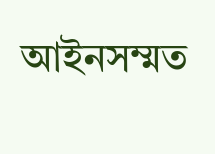আইনসম্মত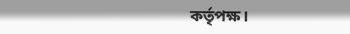কর্তৃপক্ষ।